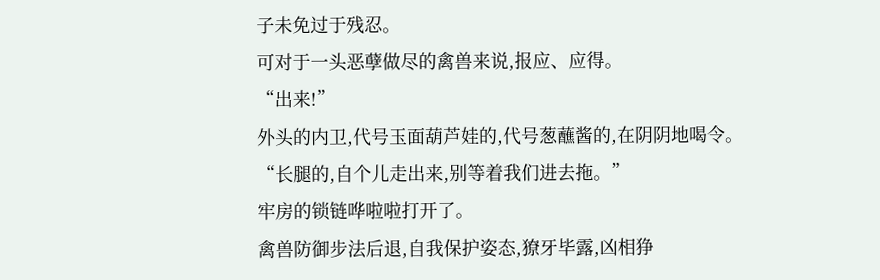子未免过于残忍。
可对于一头恶孽做尽的禽兽来说,报应、应得。
“出来!”
外头的内卫,代号玉面葫芦娃的,代号葱蘸酱的,在阴阴地喝令。
“长腿的,自个儿走出来,别等着我们进去拖。”
牢房的锁链哗啦啦打开了。
禽兽防御步法后退,自我保护姿态,獠牙毕露,凶相狰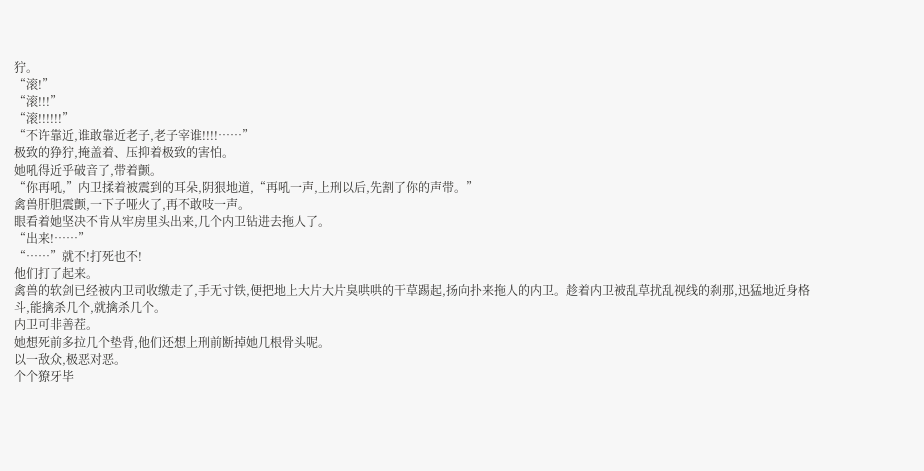狞。
“滚!”
“滚!!!”
“滚!!!!!!”
“不许靠近,谁敢靠近老子,老子宰谁!!!!……”
极致的狰狞,掩盖着、压抑着极致的害怕。
她吼得近乎破音了,带着颤。
“你再吼,”内卫揉着被震到的耳朵,阴狠地道,“再吼一声,上刑以后,先割了你的声带。”
禽兽肝胆震颤,一下子哑火了,再不敢吱一声。
眼看着她坚决不肯从牢房里头出来,几个内卫钻进去拖人了。
“出来!……”
“……”就不!打死也不!
他们打了起来。
禽兽的软剑已经被内卫司收缴走了,手无寸铁,便把地上大片大片臭哄哄的干草踢起,扬向扑来拖人的内卫。趁着内卫被乱草扰乱视线的刹那,迅猛地近身格斗,能擒杀几个,就擒杀几个。
内卫可非善茬。
她想死前多拉几个垫背,他们还想上刑前断掉她几根骨头呢。
以一敌众,极恶对恶。
个个獠牙毕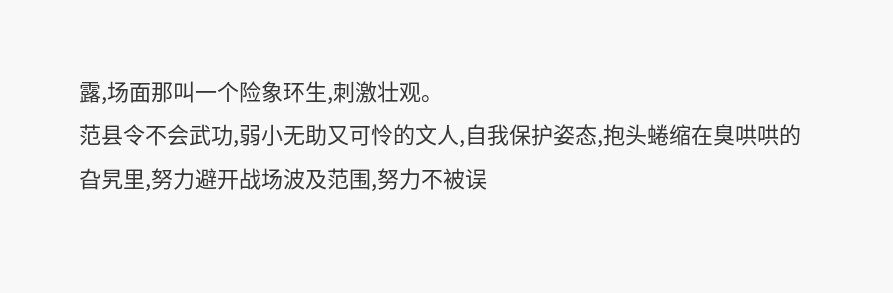露,场面那叫一个险象环生,刺激壮观。
范县令不会武功,弱小无助又可怜的文人,自我保护姿态,抱头蜷缩在臭哄哄的旮旯里,努力避开战场波及范围,努力不被误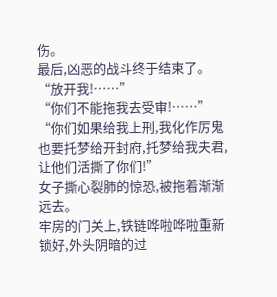伤。
最后,凶恶的战斗终于结束了。
“放开我!……”
“你们不能拖我去受审!……”
“你们如果给我上刑,我化作厉鬼也要托梦给开封府,托梦给我夫君,让他们活撕了你们!”
女子撕心裂肺的惊恐,被拖着渐渐远去。
牢房的门关上,铁链哗啦哗啦重新锁好,外头阴暗的过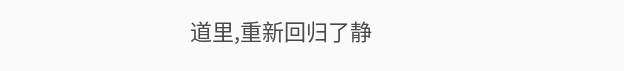道里,重新回归了静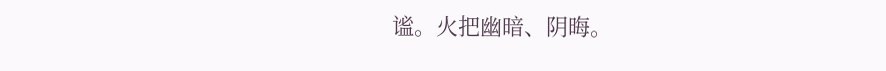谧。火把幽暗、阴晦。